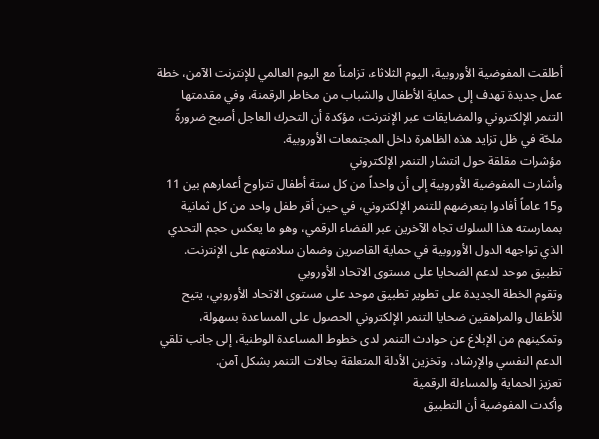أطلقت المفوضية الأوروبية، اليوم الثلاثاء، تزامناً مع اليوم العالمي للإنترنت الآمن، خطة عمل جديدة تهدف إلى حماية الأطفال والشباب من مخاطر الرقمنة، وفي مقدمتها التنمر الإلكتروني والمضايقات عبر الإنترنت، مؤكدة أن التحرك العاجل أصبح ضرورةً ملحّة في ظل تزايد هذه الظاهرة داخل المجتمعات الأوروبية.
مؤشرات مقلقة حول انتشار التنمر الإلكتروني
وأشارت المفوضية الأوروبية إلى أن واحداً من كل ستة أطفال تتراوح أعمارهم بين 11 و15 عاماً أفادوا بتعرضهم للتنمر الإلكتروني، في حين أقر طفل واحد من كل ثمانية بممارسته هذا السلوك تجاه الآخرين عبر الفضاء الرقمي، وهو ما يعكس حجم التحدي الذي تواجهه الدول الأوروبية في حماية القاصرين وضمان سلامتهم على الإنترنت.
تطبيق موحد لدعم الضحايا على مستوى الاتحاد الأوروبي
وتقوم الخطة الجديدة على تطوير تطبيق موحد على مستوى الاتحاد الأوروبي، يتيح للأطفال والمراهقين ضحايا التنمر الإلكتروني الحصول على المساعدة بسهولة، وتمكينهم من الإبلاغ عن حوادث التنمر لدى خطوط المساعدة الوطنية، إلى جانب تلقي الدعم النفسي والإرشاد، وتخزين الأدلة المتعلقة بحالات التنمر بشكل آمن.
تعزيز الحماية والمساءلة الرقمية
وأكدت المفوضية أن التطبيق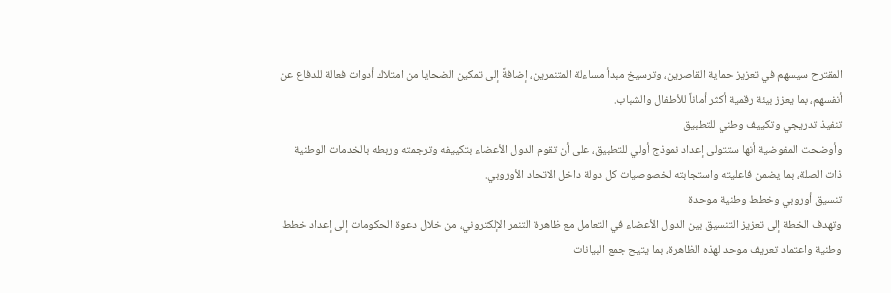المقترح سيسهم في تعزيز حماية القاصرين، وترسيخ مبدأ مساءلة المتنمرين، إضافةً إلى تمكين الضحايا من امتلاك أدوات فعالة للدفاع عن أنفسهم، بما يعزز بيئة رقمية أكثر أماناً للأطفال والشباب.
تنفيذ تدريجي وتكييف وطني للتطبيق
وأوضحت المفوضية أنها ستتولى إعداد نموذج أولي للتطبيق، على أن تقوم الدول الأعضاء بتكييفه وترجمته وربطه بالخدمات الوطنية ذات الصلة، بما يضمن فاعليته واستجابته لخصوصيات كل دولة داخل الاتحاد الأوروبي.
تنسيق أوروبي وخطط وطنية موحدة
وتهدف الخطة إلى تعزيز التنسيق بين الدول الأعضاء في التعامل مع ظاهرة التنمر الإلكتروني، من خلال دعوة الحكومات إلى إعداد خطط وطنية واعتماد تعريف موحد لهذه الظاهرة، بما يتيح جمع البيانات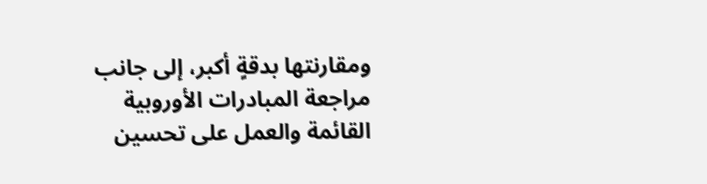ومقارنتها بدقةٍ أكبر، إلى جانب مراجعة المبادرات الأوروبية القائمة والعمل على تحسين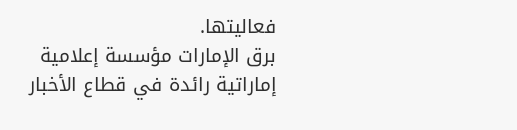فعاليتها.
برق الإمارات مؤسسة إعلامية إماراتية رائدة في قطاع الأخبار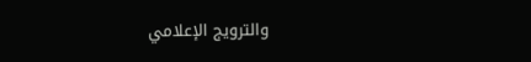والترويج الإعلامي